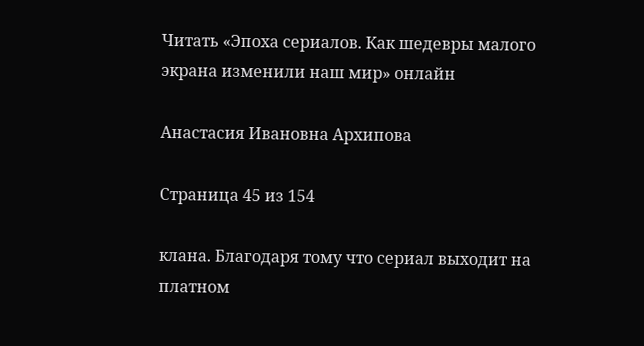Читать «Эпоха сериалов. Как шедевры малого экрана изменили наш мир» онлайн

Анастасия Ивановна Архипова

Страница 45 из 154

клана. Благодаря тому что сериал выходит на платном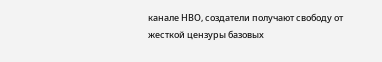канале НВО, создатели получают свободу от жесткой цензуры базовых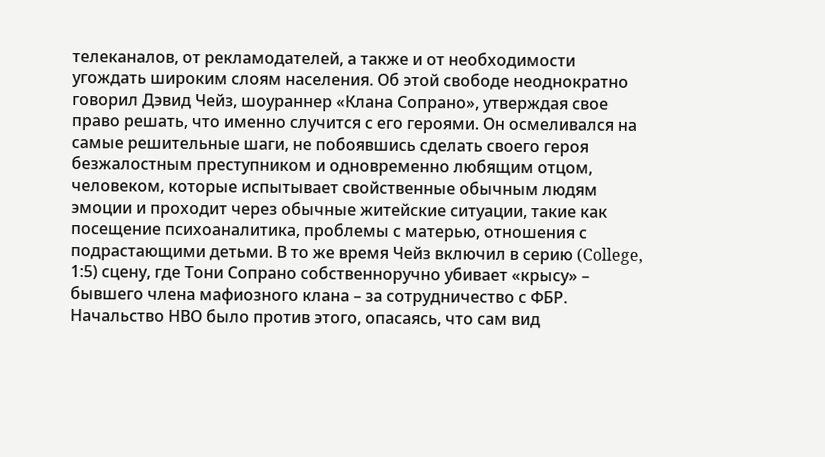телеканалов, от рекламодателей, а также и от необходимости угождать широким слоям населения. Об этой свободе неоднократно говорил Дэвид Чейз, шоураннер «Клана Сопрано», утверждая свое право решать, что именно случится с его героями. Он осмеливался на самые решительные шаги, не побоявшись сделать своего героя безжалостным преступником и одновременно любящим отцом, человеком, которые испытывает свойственные обычным людям эмоции и проходит через обычные житейские ситуации, такие как посещение психоаналитика, проблемы с матерью, отношения с подрастающими детьми. В то же время Чейз включил в серию (College, 1:5) сцену, где Тони Сопрано собственноручно убивает «крысу» – бывшего члена мафиозного клана – за сотрудничество с ФБР. Начальство НВО было против этого, опасаясь, что сам вид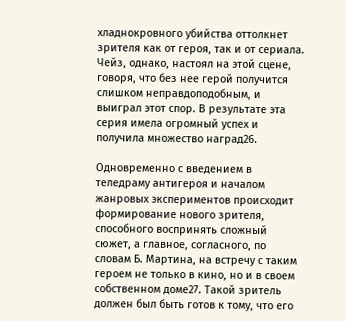хладнокровного убийства оттолкнет зрителя как от героя, так и от сериала. Чейз, однако, настоял на этой сцене, говоря, что без нее герой получится слишком неправдоподобным, и выиграл этот спор. В результате эта серия имела огромный успех и получила множество наград26.

Одновременно с введением в теледраму антигероя и началом жанровых экспериментов происходит формирование нового зрителя, способного воспринять сложный сюжет, а главное, согласного, по словам Б. Мартина, на встречу с таким героем не только в кино, но и в своем собственном доме27. Такой зритель должен был быть готов к тому, что его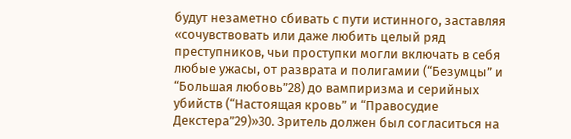будут незаметно сбивать с пути истинного, заставляя «сочувствовать или даже любить целый ряд преступников, чьи проступки могли включать в себя любые ужасы, от разврата и полигамии (“Безумцы” и “Большая любовь”28) до вампиризма и серийных убийств (“Настоящая кровь” и “Правосудие Декстера”29)»30. Зритель должен был согласиться на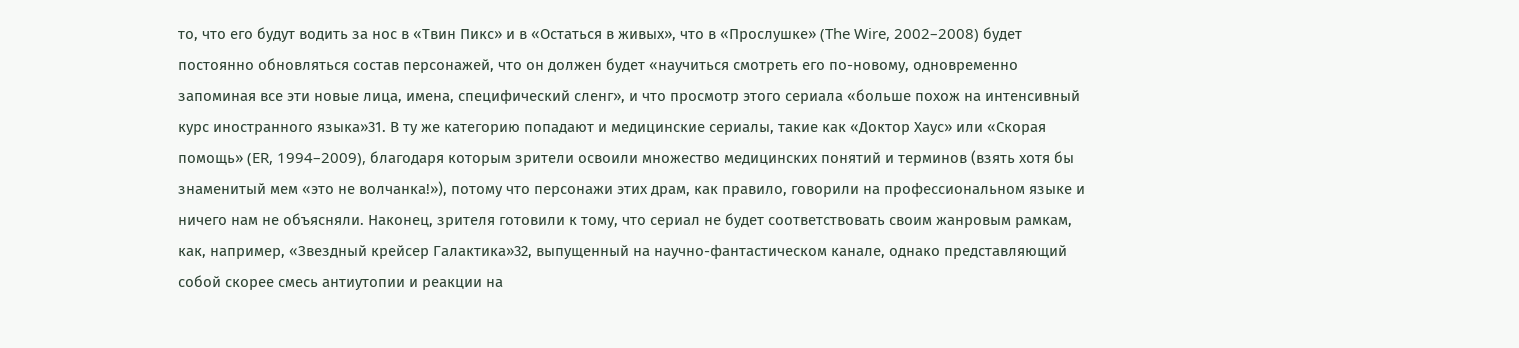то, что его будут водить за нос в «Твин Пикс» и в «Остаться в живых», что в «Прослушке» (The Wire, 2002–2008) будет постоянно обновляться состав персонажей, что он должен будет «научиться смотреть его по-новому, одновременно запоминая все эти новые лица, имена, специфический сленг», и что просмотр этого сериала «больше похож на интенсивный курс иностранного языка»31. В ту же категорию попадают и медицинские сериалы, такие как «Доктор Хаус» или «Скорая помощь» (ER, 1994–2009), благодаря которым зрители освоили множество медицинских понятий и терминов (взять хотя бы знаменитый мем «это не волчанка!»), потому что персонажи этих драм, как правило, говорили на профессиональном языке и ничего нам не объясняли. Наконец, зрителя готовили к тому, что сериал не будет соответствовать своим жанровым рамкам, как, например, «Звездный крейсер Галактика»32, выпущенный на научно-фантастическом канале, однако представляющий собой скорее смесь антиутопии и реакции на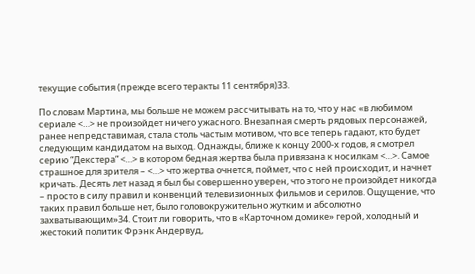текущие события (прежде всего теракты 11 сентября)33.

По словам Мартина, мы больше не можем рассчитывать на то, что у нас «в любимом сериале <…> не произойдет ничего ужасного. Внезапная смерть рядовых персонажей, ранее непредставимая, стала столь частым мотивом, что все теперь гадают, кто будет следующим кандидатом на выход. Однажды, ближе к концу 2000-х годов, я смотрел серию “Декстера” <…> в котором бедная жертва была привязана к носилкам <…>. Самое страшное для зрителя – <…> что жертва очнется, поймет, что с ней происходит, и начнет кричать. Десять лет назад я был бы совершенно уверен, что этого не произойдет никогда – просто в силу правил и конвенций телевизионных фильмов и серилов. Ощущение, что таких правил больше нет, было головокружительно жутким и абсолютно захватывающим»34. Стоит ли говорить, что в «Карточном домике» герой, холодный и жестокий политик Фрэнк Андервуд,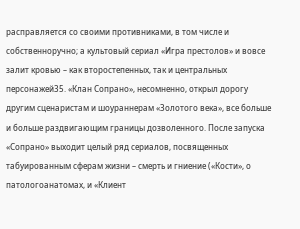расправляется со своими противниками, в том числе и собственноручно; а культовый сериал «Игра престолов» и вовсе залит кровью – как второстепенных, так и центральных персонажей35. «Клан Сопрано», несомненно, открыл дорогу другим сценаристам и шоураннерам «Золотого века», все больше и больше раздвигающим границы дозволенного. После запуска «Сопрано» выходит целый ряд сериалов, посвященных табуированным сферам жизни – смерть и гниение («Кости», о патологоанатомах, и «Клиент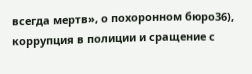всегда мертв», о похоронном бюро36), коррупция в полиции и сращение с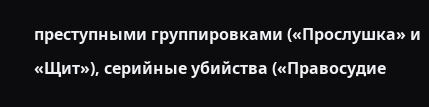преступными группировками («Прослушка» и «Щит»), серийные убийства («Правосудие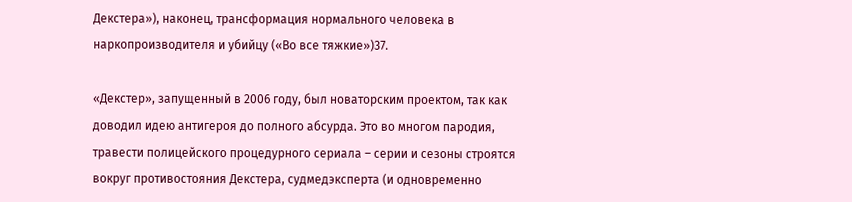Декстера»), наконец, трансформация нормального человека в наркопроизводителя и убийцу («Во все тяжкие»)37.

«Декстер», запущенный в 2006 году, был новаторским проектом, так как доводил идею антигероя до полного абсурда. Это во многом пародия, травести полицейского процедурного сериала – серии и сезоны строятся вокруг противостояния Декстера, судмедэксперта (и одновременно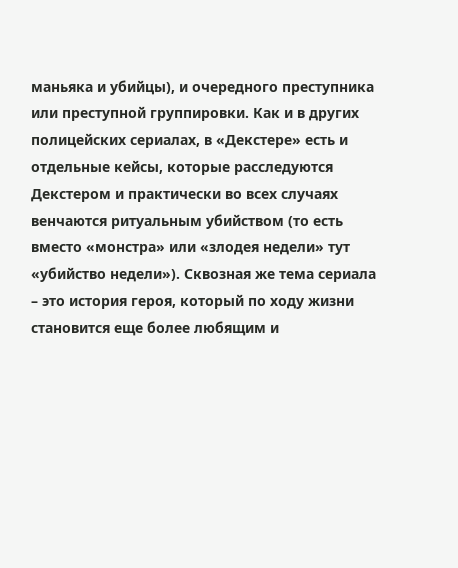маньяка и убийцы), и очередного преступника или преступной группировки. Как и в других полицейских сериалах, в «Декстере» есть и отдельные кейсы, которые расследуются Декстером и практически во всех случаях венчаются ритуальным убийством (то есть вместо «монстра» или «злодея недели» тут «убийство недели»). Сквозная же тема сериала – это история героя, который по ходу жизни становится еще более любящим и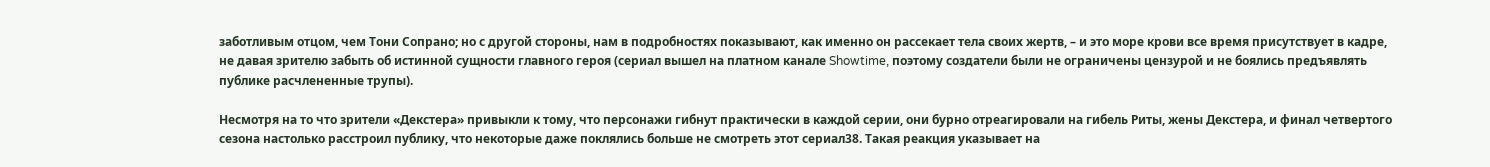заботливым отцом, чем Тони Сопрано; но с другой стороны, нам в подробностях показывают, как именно он рассекает тела своих жертв, – и это море крови все время присутствует в кадре, не давая зрителю забыть об истинной сущности главного героя (сериал вышел на платном канале Showtime, поэтому создатели были не ограничены цензурой и не боялись предъявлять публике расчлененные трупы).

Несмотря на то что зрители «Декстера» привыкли к тому, что персонажи гибнут практически в каждой серии, они бурно отреагировали на гибель Риты, жены Декстера, и финал четвертого сезона настолько расстроил публику, что некоторые даже поклялись больше не смотреть этот сериал38. Такая реакция указывает на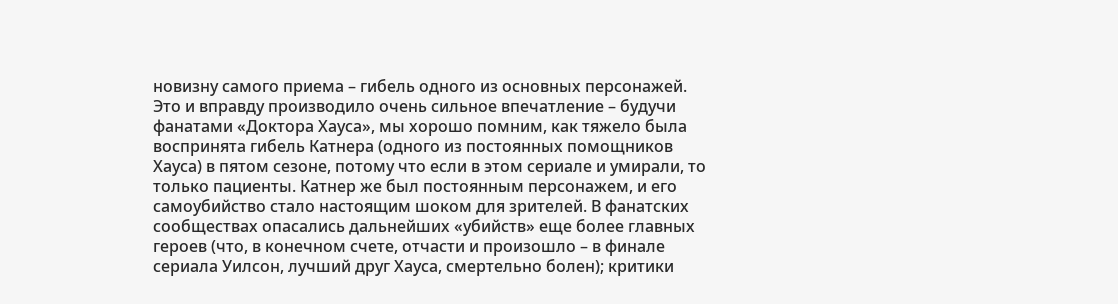новизну самого приема – гибель одного из основных персонажей. Это и вправду производило очень сильное впечатление – будучи фанатами «Доктора Хауса», мы хорошо помним, как тяжело была воспринята гибель Катнера (одного из постоянных помощников Хауса) в пятом сезоне, потому что если в этом сериале и умирали, то только пациенты. Катнер же был постоянным персонажем, и его самоубийство стало настоящим шоком для зрителей. В фанатских сообществах опасались дальнейших «убийств» еще более главных героев (что, в конечном счете, отчасти и произошло – в финале сериала Уилсон, лучший друг Хауса, смертельно болен); критики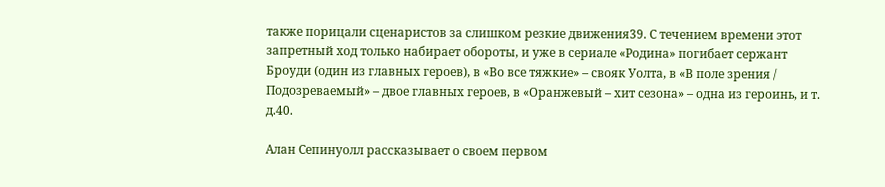также порицали сценаристов за слишком резкие движения39. С течением времени этот запретный ход только набирает обороты, и уже в сериале «Родина» погибает сержант Броуди (один из главных героев), в «Во все тяжкие» – свояк Уолта, в «В поле зрения / Подозреваемый» – двое главных героев, в «Оранжевый – хит сезона» – одна из героинь, и т. д.40.

Алан Сепинуолл рассказывает о своем первом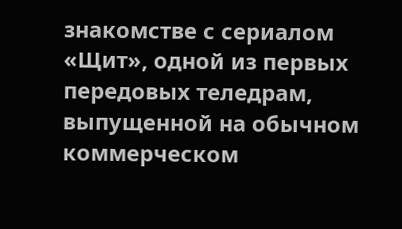знакомстве с сериалом «Щит», одной из первых передовых теледрам, выпущенной на обычном коммерческом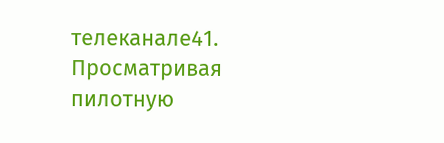телеканале41. Просматривая пилотную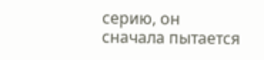серию, он сначала пытается